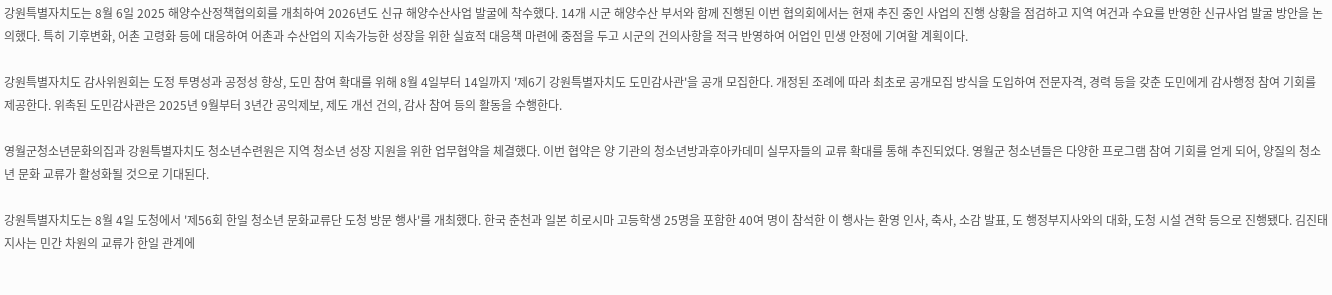강원특별자치도는 8월 6일 2025 해양수산정책협의회를 개최하여 2026년도 신규 해양수산사업 발굴에 착수했다. 14개 시군 해양수산 부서와 함께 진행된 이번 협의회에서는 현재 추진 중인 사업의 진행 상황을 점검하고 지역 여건과 수요를 반영한 신규사업 발굴 방안을 논의했다. 특히 기후변화, 어촌 고령화 등에 대응하여 어촌과 수산업의 지속가능한 성장을 위한 실효적 대응책 마련에 중점을 두고 시군의 건의사항을 적극 반영하여 어업인 민생 안정에 기여할 계획이다.

강원특별자치도 감사위원회는 도정 투명성과 공정성 향상, 도민 참여 확대를 위해 8월 4일부터 14일까지 '제6기 강원특별자치도 도민감사관'을 공개 모집한다. 개정된 조례에 따라 최초로 공개모집 방식을 도입하여 전문자격, 경력 등을 갖춘 도민에게 감사행정 참여 기회를 제공한다. 위촉된 도민감사관은 2025년 9월부터 3년간 공익제보, 제도 개선 건의, 감사 참여 등의 활동을 수행한다.

영월군청소년문화의집과 강원특별자치도 청소년수련원은 지역 청소년 성장 지원을 위한 업무협약을 체결했다. 이번 협약은 양 기관의 청소년방과후아카데미 실무자들의 교류 확대를 통해 추진되었다. 영월군 청소년들은 다양한 프로그램 참여 기회를 얻게 되어, 양질의 청소년 문화 교류가 활성화될 것으로 기대된다.

강원특별자치도는 8월 4일 도청에서 '제56회 한일 청소년 문화교류단 도청 방문 행사'를 개최했다. 한국 춘천과 일본 히로시마 고등학생 25명을 포함한 40여 명이 참석한 이 행사는 환영 인사, 축사, 소감 발표, 도 행정부지사와의 대화, 도청 시설 견학 등으로 진행됐다. 김진태 지사는 민간 차원의 교류가 한일 관계에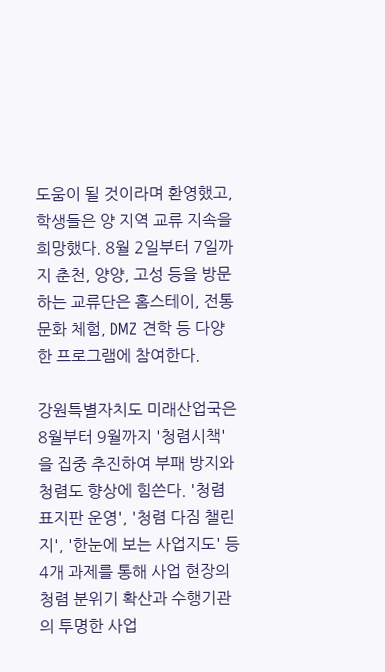도움이 될 것이라며 환영했고, 학생들은 양 지역 교류 지속을 희망했다. 8월 2일부터 7일까지 춘천, 양양, 고성 등을 방문하는 교류단은 홈스테이, 전통문화 체험, DMZ 견학 등 다양한 프로그램에 참여한다.

강원특별자치도 미래산업국은 8월부터 9월까지 '청렴시책'을 집중 추진하여 부패 방지와 청렴도 향상에 힘쓴다. '청렴 표지판 운영', '청렴 다짐 챌린지', '한눈에 보는 사업지도' 등 4개 과제를 통해 사업 현장의 청렴 분위기 확산과 수행기관의 투명한 사업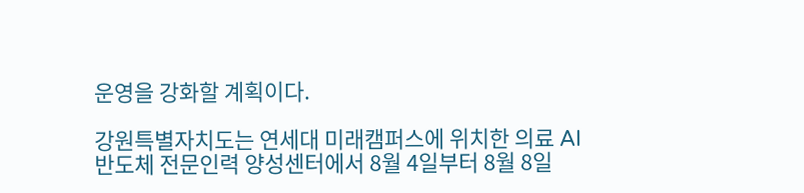운영을 강화할 계획이다.

강원특별자치도는 연세대 미래캠퍼스에 위치한 의료 AI 반도체 전문인력 양성센터에서 8월 4일부터 8월 8일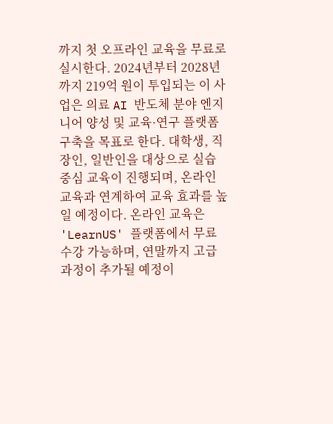까지 첫 오프라인 교육을 무료로 실시한다. 2024년부터 2028년까지 219억 원이 투입되는 이 사업은 의료 AI 반도체 분야 엔지니어 양성 및 교육·연구 플랫폼 구축을 목표로 한다. 대학생, 직장인, 일반인을 대상으로 실습 중심 교육이 진행되며, 온라인 교육과 연계하여 교육 효과를 높일 예정이다. 온라인 교육은 'LearnUS' 플랫폼에서 무료 수강 가능하며, 연말까지 고급 과정이 추가될 예정이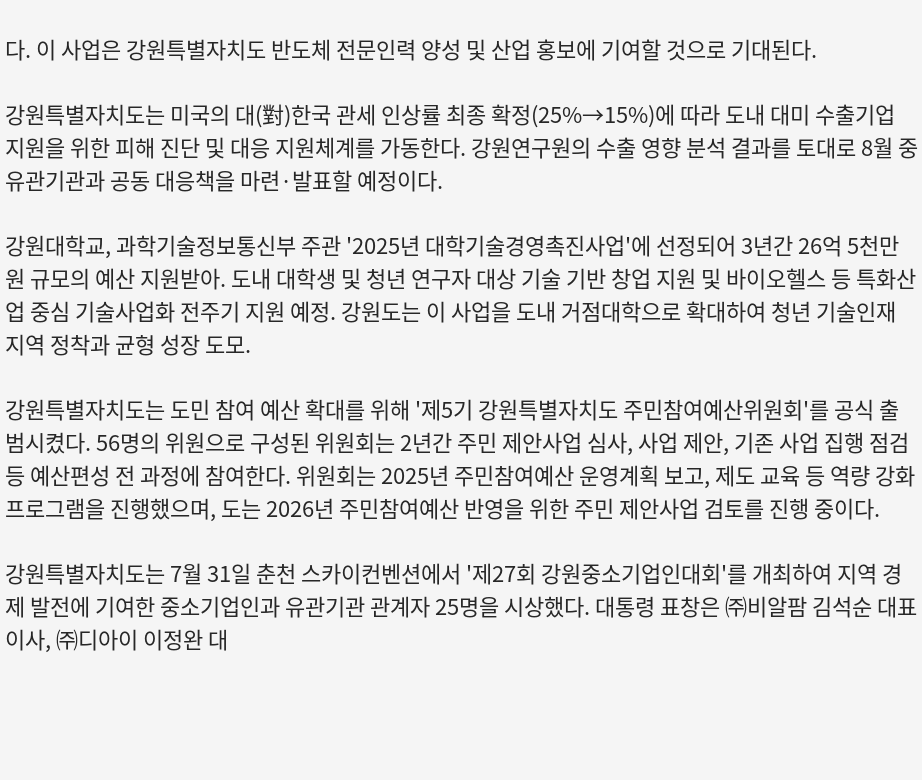다. 이 사업은 강원특별자치도 반도체 전문인력 양성 및 산업 홍보에 기여할 것으로 기대된다.

강원특별자치도는 미국의 대(對)한국 관세 인상률 최종 확정(25%→15%)에 따라 도내 대미 수출기업 지원을 위한 피해 진단 및 대응 지원체계를 가동한다. 강원연구원의 수출 영향 분석 결과를 토대로 8월 중 유관기관과 공동 대응책을 마련·발표할 예정이다.

강원대학교, 과학기술정보통신부 주관 '2025년 대학기술경영촉진사업'에 선정되어 3년간 26억 5천만 원 규모의 예산 지원받아. 도내 대학생 및 청년 연구자 대상 기술 기반 창업 지원 및 바이오헬스 등 특화산업 중심 기술사업화 전주기 지원 예정. 강원도는 이 사업을 도내 거점대학으로 확대하여 청년 기술인재 지역 정착과 균형 성장 도모.

강원특별자치도는 도민 참여 예산 확대를 위해 '제5기 강원특별자치도 주민참여예산위원회'를 공식 출범시켰다. 56명의 위원으로 구성된 위원회는 2년간 주민 제안사업 심사, 사업 제안, 기존 사업 집행 점검 등 예산편성 전 과정에 참여한다. 위원회는 2025년 주민참여예산 운영계획 보고, 제도 교육 등 역량 강화 프로그램을 진행했으며, 도는 2026년 주민참여예산 반영을 위한 주민 제안사업 검토를 진행 중이다.

강원특별자치도는 7월 31일 춘천 스카이컨벤션에서 '제27회 강원중소기업인대회'를 개최하여 지역 경제 발전에 기여한 중소기업인과 유관기관 관계자 25명을 시상했다. 대통령 표창은 ㈜비알팜 김석순 대표이사, ㈜디아이 이정완 대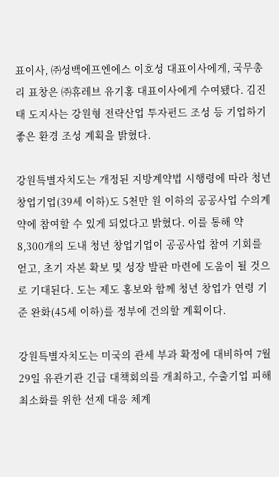표이사, ㈜성백에프엔에스 이호성 대표이사에게, 국무총리 표창은 ㈜휴레브 유기홍 대표이사에게 수여됐다. 김진태 도지사는 강원형 전략산업 투자펀드 조성 등 기업하기 좋은 환경 조성 계획을 밝혔다.

강원특별자치도는 개정된 지방계약법 시행령에 따라 청년 창업기업(39세 이하)도 5천만 원 이하의 공공사업 수의계약에 참여할 수 있게 되었다고 밝혔다. 이를 통해 약 8,300개의 도내 청년 창업기업이 공공사업 참여 기회를 얻고, 초기 자본 확보 및 성장 발판 마련에 도움이 될 것으로 기대된다. 도는 제도 홍보와 함께 청년 창업가 연령 기준 완화(45세 이하)를 정부에 건의할 계획이다.

강원특별자치도는 미국의 관세 부과 확정에 대비하여 7월 29일 유관기관 긴급 대책회의를 개최하고, 수출기업 피해 최소화를 위한 선제 대응 체계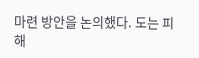마련 방안을 논의했다. 도는 피해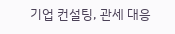기업 컨설팅, 관세 대응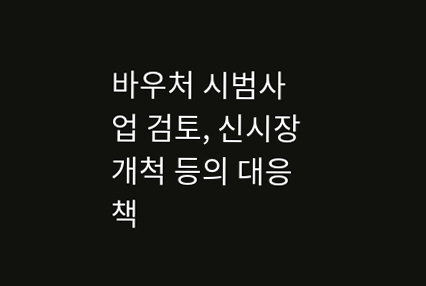바우처 시범사업 검토, 신시장 개척 등의 대응책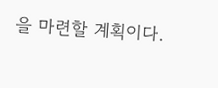을 마련할 계획이다.